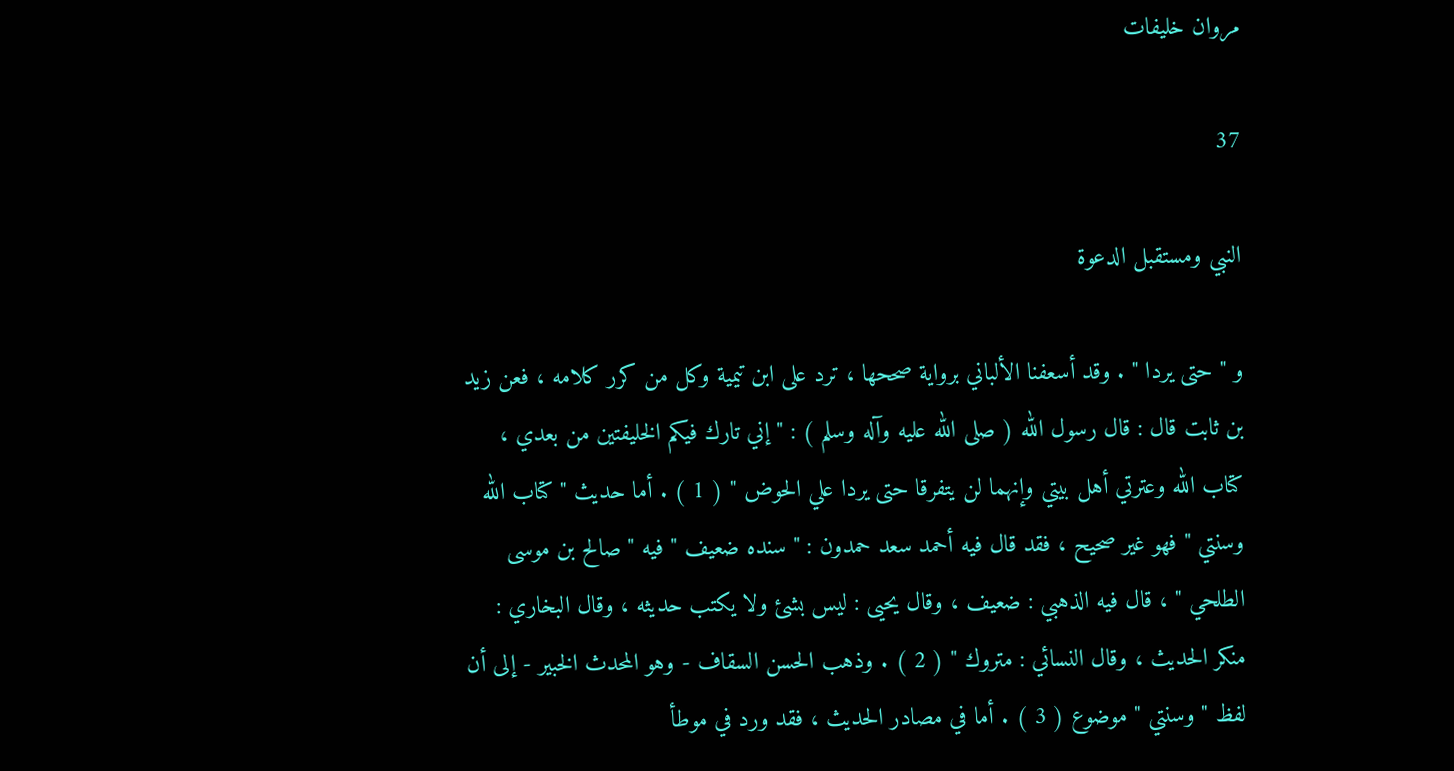مروان خليفات

37

النبي ومستقبل الدعوة

و " حتى يردا " . وقد أسعفنا الألباني برواية صححها ، ترد على ابن تيمية وكل من كرر كلامه ، فعن زيد بن ثابت قال : قال رسول الله ( صلى الله عليه وآله وسلم ) : " إني تارك فيكم الخليفتين من بعدي ، كتاب الله وعترتي أهل بيتي وإنهما لن يتفرقا حتى يردا علي الحوض " ( 1 ) . أما حديث " كتاب الله وسنتي " فهو غير صحيح ، فقد قال فيه أحمد سعد حمدون : " سنده ضعيف " فيه " صالح بن موسى الطلحي " ، قال فيه الذهبي : ضعيف ، وقال يحيى : ليس بشئ ولا يكتب حديثه ، وقال البخاري : منكر الحديث ، وقال النسائي : متروك " ( 2 ) . وذهب الحسن السقاف - وهو المحدث الخبير - إلى أن لفظ " وسنتي " موضوع ( 3 ) . أما في مصادر الحديث ، فقد ورد في موطأ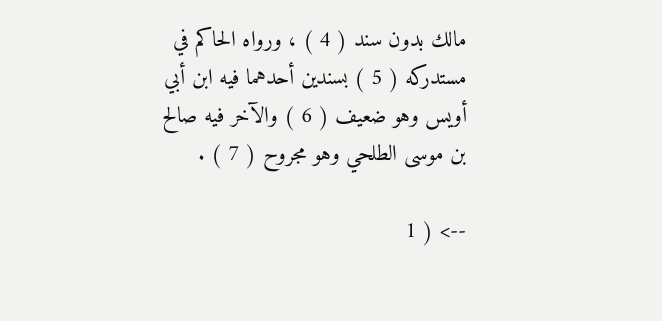مالك بدون سند ( 4 ) ، ورواه الحاكم في مستدركه ( 5 ) بسندين أحدهما فيه ابن أبي أويس وهو ضعيف ( 6 ) والآخر فيه صالح بن موسى الطلحي وهو مجروح ( 7 ) .

--> ( 1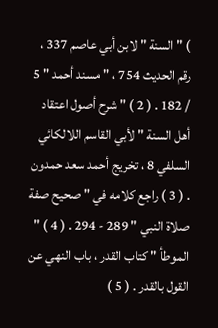) " السنة " لابن أبي عاصم 337 ، رقم الحديث 754 ، " مسند أحمد " 5 / 182 . ( 2 ) " شرح أصول اعتقاد أهل السنة " لأبي القاسم اللالكائي السلفي 8 ، تخريج أحمد سعد حمدون . ( 3 ) راجع كلامه في " صحيح صفة صلاة النبي " 289 - 294 . ( 4 ) " الموطأ " كتاب القدر ، باب النهي عن القول بالقدر . ( 5 )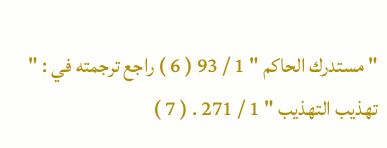" مستدرك الحاكم " 1 / 93 ( 6 ) راجع ترجمته في : " تهذيب التهذيب " 1 / 271 . ( 7 )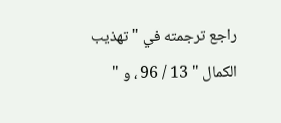راجع ترجمته في " تهذيب الكمال " 13 / 96 ، و "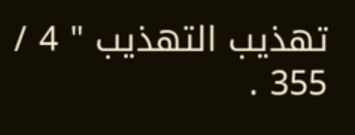تهذيب التهذيب " 4 / 355 .